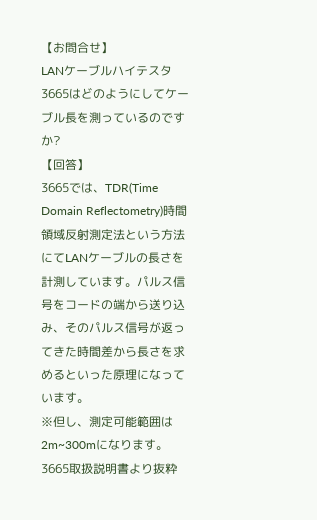【お問合せ】
LANケーブルハイテスタ 3665はどのようにしてケーブル長を測っているのですか?
【回答】
3665では、TDR(Time Domain Reflectometry)時間領域反射測定法という方法にてLANケーブルの長さを計測しています。パルス信号をコードの端から送り込み、そのパルス信号が返ってきた時間差から長さを求めるといった原理になっています。
※但し、測定可能範囲は2m~300mになります。
3665取扱説明書より抜粋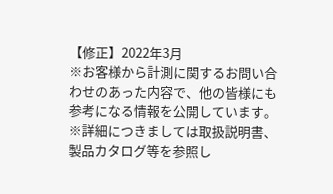【修正】2022年3月
※お客様から計測に関するお問い合わせのあった内容で、他の皆様にも参考になる情報を公開しています。
※詳細につきましては取扱説明書、製品カタログ等を参照し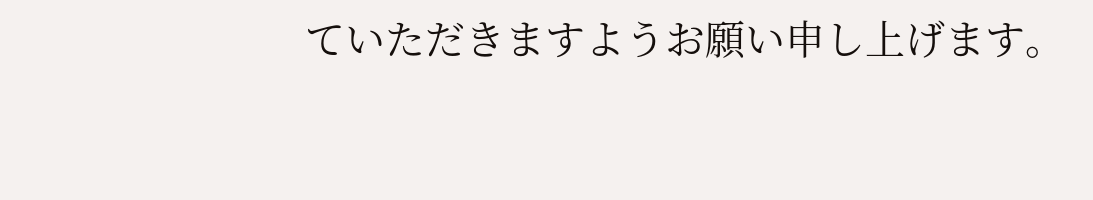ていただきますようお願い申し上げます。